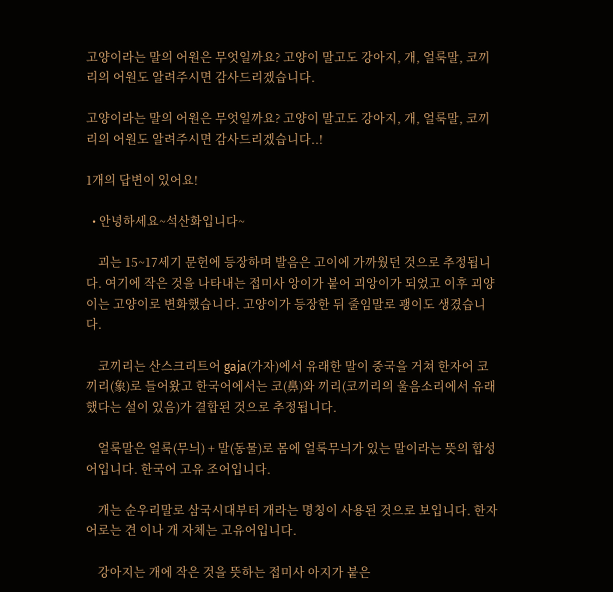고양이라는 말의 어원은 무엇일까요? 고양이 말고도 강아지, 개, 얼룩말, 코끼리의 어원도 알려주시면 감사드리겠습니다.

고양이라는 말의 어원은 무엇일까요? 고양이 말고도 강아지, 개, 얼룩말, 코끼리의 어원도 알려주시면 감사드리겠습니다..!

1개의 답변이 있어요!

  • 안녕하세요~석산화입니다~

    괴는 15~17세기 문헌에 등장하며 발음은 고이에 가까웠던 것으로 추정됩니다. 여기에 작은 것을 나타내는 접미사 앙이가 붙어 괴앙이가 되었고 이후 괴양이는 고양이로 변화했습니다. 고양이가 등장한 뒤 줄임말로 괭이도 생겼습니다.

    코끼리는 산스크리트어 gaja(가자)에서 유래한 말이 중국을 거쳐 한자어 코끼리(象)로 들어왔고 한국어에서는 코(鼻)와 끼리(코끼리의 울음소리에서 유래했다는 설이 있음)가 결합된 것으로 추정됩니다.

    얼룩말은 얼룩(무늬) + 말(동물)로 몸에 얼룩무늬가 있는 말이라는 뜻의 합성어입니다. 한국어 고유 조어입니다.

    개는 순우리말로 삼국시대부터 개라는 명칭이 사용된 것으로 보입니다. 한자어로는 견 이나 개 자체는 고유어입니다.

    강아지는 개에 작은 것을 뜻하는 접미사 아지가 붙은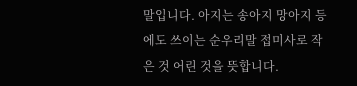말입니다. 아지는 송아지 망아지 등에도 쓰이는 순우리말 접미사로 작은 것 어린 것을 뜻합니다.